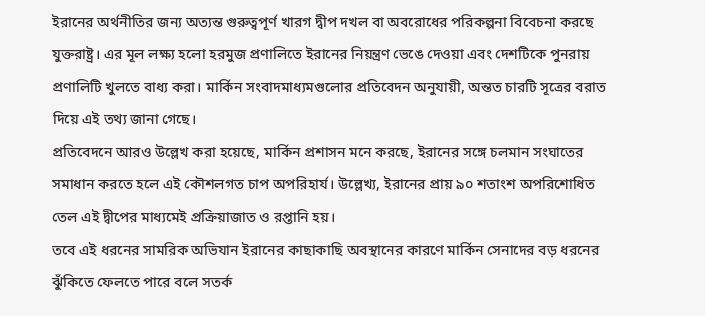ইরানের অর্থনীতির জন্য অত্যন্ত গুরুত্বপূর্ণ খারগ দ্বীপ দখল বা অবরোধের পরিকল্পনা বিবেচনা করছে যুক্তরাষ্ট্র। এর মূল লক্ষ্য হলো হরমুজ প্রণালিতে ইরানের নিয়ন্ত্রণ ভেঙে দেওয়া এবং দেশটিকে পুনরায় প্রণালিটি খুলতে বাধ্য করা। মার্কিন সংবাদমাধ্যমগুলোর প্রতিবেদন অনুযায়ী, অন্তত চারটি সূত্রের বরাত দিয়ে এই তথ্য জানা গেছে।
প্রতিবেদনে আরও উল্লেখ করা হয়েছে, মার্কিন প্রশাসন মনে করছে, ইরানের সঙ্গে চলমান সংঘাতের সমাধান করতে হলে এই কৌশলগত চাপ অপরিহার্য। উল্লেখ্য, ইরানের প্রায় ৯০ শতাংশ অপরিশোধিত তেল এই দ্বীপের মাধ্যমেই প্রক্রিয়াজাত ও রপ্তানি হয়।
তবে এই ধরনের সামরিক অভিযান ইরানের কাছাকাছি অবস্থানের কারণে মার্কিন সেনাদের বড় ধরনের ঝুঁকিতে ফেলতে পারে বলে সতর্ক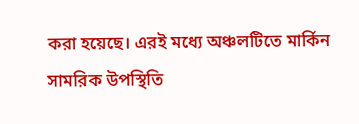করা হয়েছে। এরই মধ্যে অঞ্চলটিতে মার্কিন সামরিক উপস্থিতি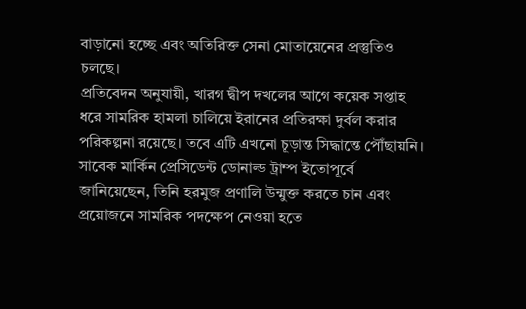বাড়ানো হচ্ছে এবং অতিরিক্ত সেনা মোতায়েনের প্রস্তুতিও চলছে।
প্রতিবেদন অনুযায়ী, খারগ দ্বীপ দখলের আগে কয়েক সপ্তাহ ধরে সামরিক হামলা চালিয়ে ইরানের প্রতিরক্ষা দুর্বল করার পরিকল্পনা রয়েছে। তবে এটি এখনো চূড়ান্ত সিদ্ধান্তে পৌঁছায়নি। সাবেক মার্কিন প্রেসিডেন্ট ডোনাল্ড ট্রাম্প ইতোপূর্বে জানিয়েছেন, তিনি হরমুজ প্রণালি উন্মুক্ত করতে চান এবং প্রয়োজনে সামরিক পদক্ষেপ নেওয়া হতে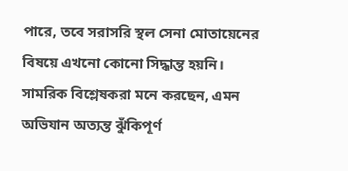পারে, তবে সরাসরি স্থল সেনা মোতায়েনের বিষয়ে এখনো কোনো সিদ্ধান্ত হয়নি।
সামরিক বিশ্লেষকরা মনে করছেন, এমন অভিযান অত্যন্ত ঝুঁকিপূর্ণ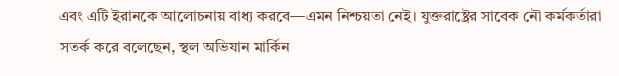এবং এটি ইরানকে আলোচনায় বাধ্য করবে—এমন নিশ্চয়তা নেই। যুক্তরাষ্ট্রের সাবেক নৌ কর্মকর্তারা সতর্ক করে বলেছেন, স্থল অভিযান মার্কিন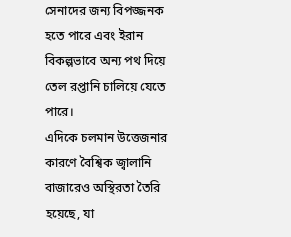সেনাদের জন্য বিপজ্জনক হতে পারে এবং ইরান বিকল্পভাবে অন্য পথ দিয়ে তেল রপ্তানি চালিয়ে যেতে পারে।
এদিকে চলমান উত্তেজনার কারণে বৈশ্বিক জ্বালানি বাজারেও অস্থিরতা তৈরি হয়েছে, যা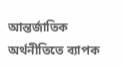আন্তর্জাতিক অর্থনীতিতে ব্যাপক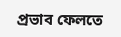প্রভাব ফেলতে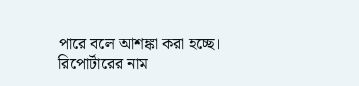পারে বলে আশঙ্কা করা হচ্ছে।
রিপোর্টারের নাম